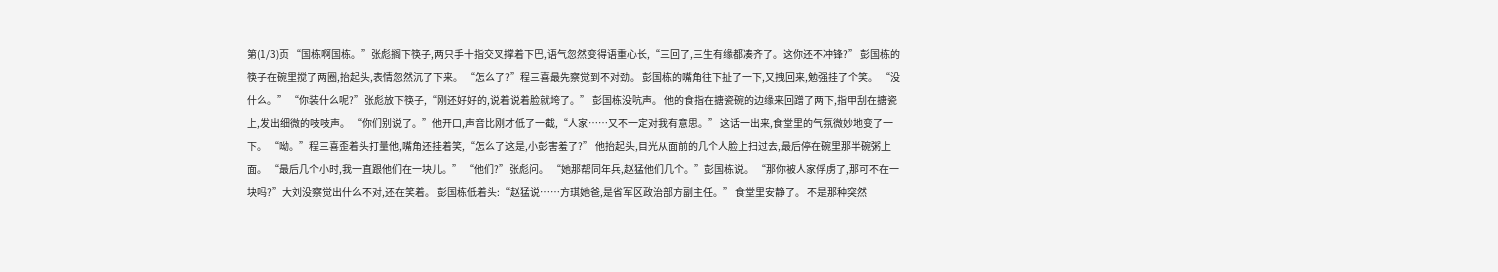第(1/3)页 “国栋啊国栋。”张彪搁下筷子,两只手十指交叉撑着下巴,语气忽然变得语重心长,“三回了,三生有缘都凑齐了。这你还不冲锋?” 彭国栋的筷子在碗里搅了两圈,抬起头,表情忽然沉了下来。 “怎么了?”程三喜最先察觉到不对劲。 彭国栋的嘴角往下扯了一下,又拽回来,勉强挂了个笑。 “没什么。” “你装什么呢?”张彪放下筷子,“刚还好好的,说着说着脸就垮了。” 彭国栋没吭声。 他的食指在搪瓷碗的边缘来回蹭了两下,指甲刮在搪瓷上,发出细微的吱吱声。 “你们别说了。”他开口,声音比刚才低了一截,“人家……又不一定对我有意思。” 这话一出来,食堂里的气氛微妙地变了一下。 “呦。”程三喜歪着头打量他,嘴角还挂着笑,“怎么了这是,小彭害羞了?” 他抬起头,目光从面前的几个人脸上扫过去,最后停在碗里那半碗粥上面。 “最后几个小时,我一直跟他们在一块儿。” “他们?”张彪问。 “她那帮同年兵,赵猛他们几个。”彭国栋说。 “那你被人家俘虏了,那可不在一块吗?”大刘没察觉出什么不对,还在笑着。 彭国栋低着头:“赵猛说……方琪她爸,是省军区政治部方副主任。” 食堂里安静了。 不是那种突然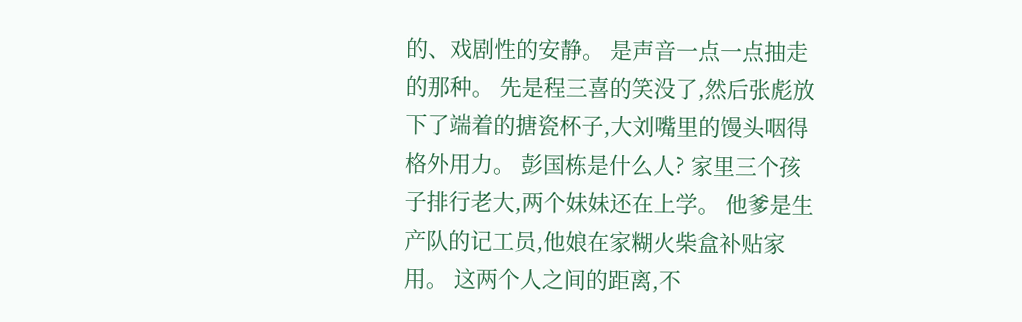的、戏剧性的安静。 是声音一点一点抽走的那种。 先是程三喜的笑没了,然后张彪放下了端着的搪瓷杯子,大刘嘴里的馒头咽得格外用力。 彭国栋是什么人? 家里三个孩子排行老大,两个妹妹还在上学。 他爹是生产队的记工员,他娘在家糊火柴盒补贴家用。 这两个人之间的距离,不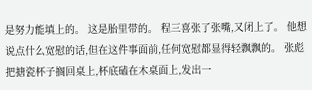是努力能填上的。 这是胎里带的。 程三喜张了张嘴,又闭上了。 他想说点什么宽慰的话,但在这件事面前,任何宽慰都显得轻飘飘的。 张彪把搪瓷杯子搁回桌上,杯底磕在木桌面上,发出一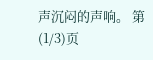声沉闷的声响。 第(1/3)页